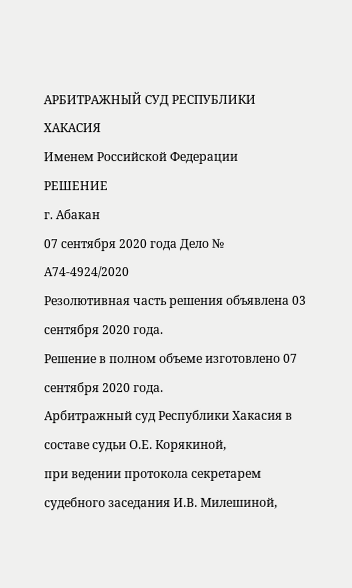АРБИТРАЖНЫЙ СУД РЕСПУБЛИКИ ХАКАСИЯ
Именем Российской Федерации
РЕШЕНИЕ
г. Абакан
07 сентября 2020 года Дело № А74-4924/2020
Резолютивная часть решения объявлена 03 сентября 2020 года.
Решение в полном объеме изготовлено 07 сентября 2020 года.
Арбитражный суд Республики Хакасия в составе судьи О.Е. Корякиной,
при ведении протокола секретарем судебного заседания И.В. Милешиной,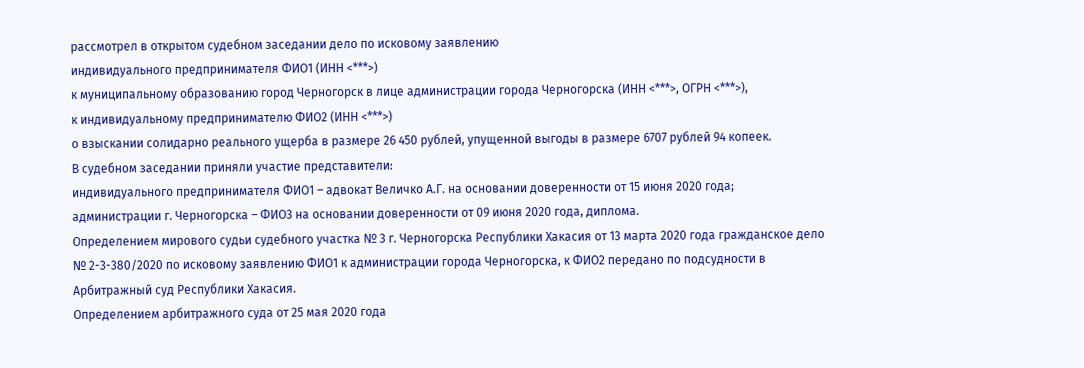рассмотрел в открытом судебном заседании дело по исковому заявлению
индивидуального предпринимателя ФИО1 (ИНН <***>)
к муниципальному образованию город Черногорск в лице администрации города Черногорска (ИНН <***>, ОГРН <***>),
к индивидуальному предпринимателю ФИО2 (ИНН <***>)
о взыскании солидарно реального ущерба в размере 26 450 рублей, упущенной выгоды в размере 6707 рублей 94 копеек.
В судебном заседании приняли участие представители:
индивидуального предпринимателя ФИО1 – адвокат Величко А.Г. на основании доверенности от 15 июня 2020 года;
администрации г. Черногорска – ФИО3 на основании доверенности от 09 июня 2020 года, диплома.
Определением мирового судьи судебного участка № 3 г. Черногорска Республики Хакасия от 13 марта 2020 года гражданское дело № 2-3-380/2020 по исковому заявлению ФИО1 к администрации города Черногорска, к ФИО2 передано по подсудности в Арбитражный суд Республики Хакасия.
Определением арбитражного суда от 25 мая 2020 года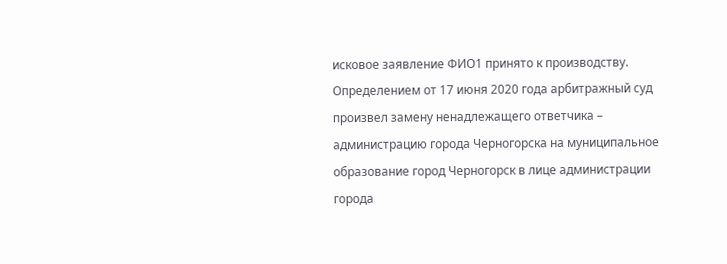исковое заявление ФИО1 принято к производству.
Определением от 17 июня 2020 года арбитражный суд произвел замену ненадлежащего ответчика – администрацию города Черногорска на муниципальное образование город Черногорск в лице администрации города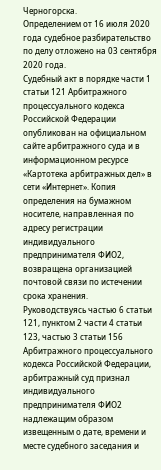Черногорска.
Определением от 16 июля 2020 года судебное разбирательство по делу отложено на 03 сентября 2020 года.
Судебный акт в порядке части 1 статьи 121 Арбитражного процессуального кодекса Российской Федерации опубликован на официальном сайте арбитражного суда и в информационном ресурсе «Картотека арбитражных дел» в сети «Интернет». Копия определения на бумажном носителе, направленная по адресу регистрации индивидуального предпринимателя ФИО2, возвращена организацией почтовой связи по истечении срока хранения.
Руководствуясь частью 6 статьи 121, пунктом 2 части 4 статьи 123, частью 3 статьи 156 Арбитражного процессуального кодекса Российской Федерации, арбитражный суд признал индивидуального предпринимателя ФИО2 надлежащим образом извещенным о дате, времени и месте судебного заседания и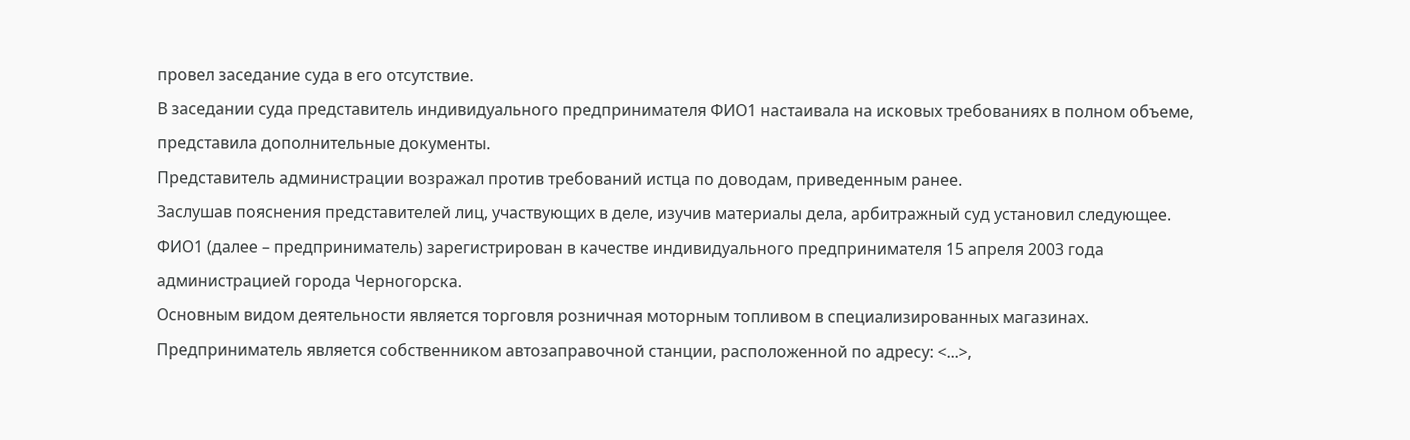провел заседание суда в его отсутствие.
В заседании суда представитель индивидуального предпринимателя ФИО1 настаивала на исковых требованиях в полном объеме, представила дополнительные документы.
Представитель администрации возражал против требований истца по доводам, приведенным ранее.
Заслушав пояснения представителей лиц, участвующих в деле, изучив материалы дела, арбитражный суд установил следующее.
ФИО1 (далее – предприниматель) зарегистрирован в качестве индивидуального предпринимателя 15 апреля 2003 года администрацией города Черногорска.
Основным видом деятельности является торговля розничная моторным топливом в специализированных магазинах.
Предприниматель является собственником автозаправочной станции, расположенной по адресу: <...>,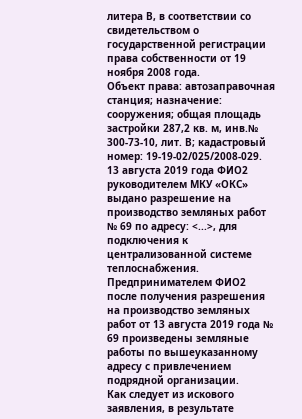литера В, в соответствии со свидетельством о государственной регистрации права собственности от 19 ноября 2008 года.
Объект права: автозаправочная станция; назначение: сооружения; общая площадь застройки 287,2 кв. м, инв.№ 300-73-10, лит. В; кадастровый номер: 19-19-02/025/2008-029.
13 августа 2019 года ФИО2 руководителем МКУ «ОКС» выдано разрешение на производство земляных работ № 69 по адресу: <...>, для подключения к централизованной системе теплоснабжения.
Предпринимателем ФИО2 после получения разрешения на производство земляных работ от 13 августа 2019 года № 69 произведены земляные работы по вышеуказанному адресу с привлечением подрядной организации.
Как следует из искового заявления, в результате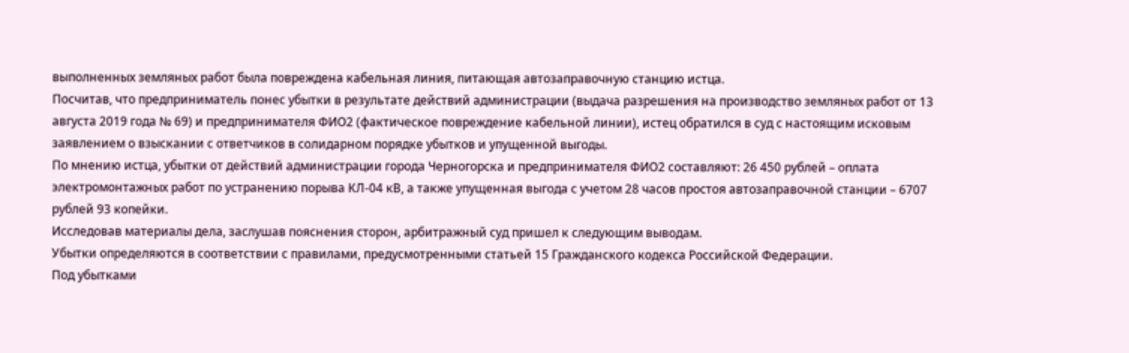выполненных земляных работ была повреждена кабельная линия, питающая автозаправочную станцию истца.
Посчитав, что предприниматель понес убытки в результате действий администрации (выдача разрешения на производство земляных работ от 13 августа 2019 года № 69) и предпринимателя ФИО2 (фактическое повреждение кабельной линии), истец обратился в суд с настоящим исковым заявлением о взыскании с ответчиков в солидарном порядке убытков и упущенной выгоды.
По мнению истца, убытки от действий администрации города Черногорска и предпринимателя ФИО2 составляют: 26 450 рублей – оплата электромонтажных работ по устранению порыва КЛ-04 кВ, а также упущенная выгода с учетом 28 часов простоя автозаправочной станции – 6707 рублей 93 копейки.
Исследовав материалы дела, заслушав пояснения сторон, арбитражный суд пришел к следующим выводам.
Убытки определяются в соответствии с правилами, предусмотренными статьей 15 Гражданского кодекса Российской Федерации.
Под убытками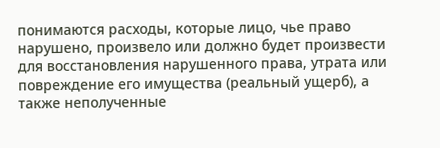понимаются расходы, которые лицо, чье право нарушено, произвело или должно будет произвести для восстановления нарушенного права, утрата или повреждение его имущества (реальный ущерб), а также неполученные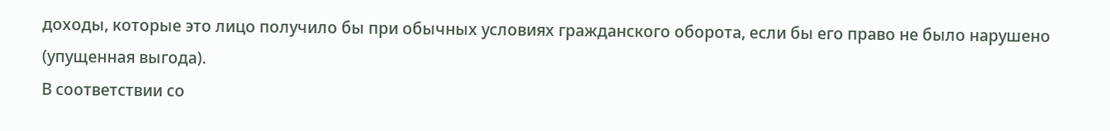доходы, которые это лицо получило бы при обычных условиях гражданского оборота, если бы его право не было нарушено (упущенная выгода).
В соответствии со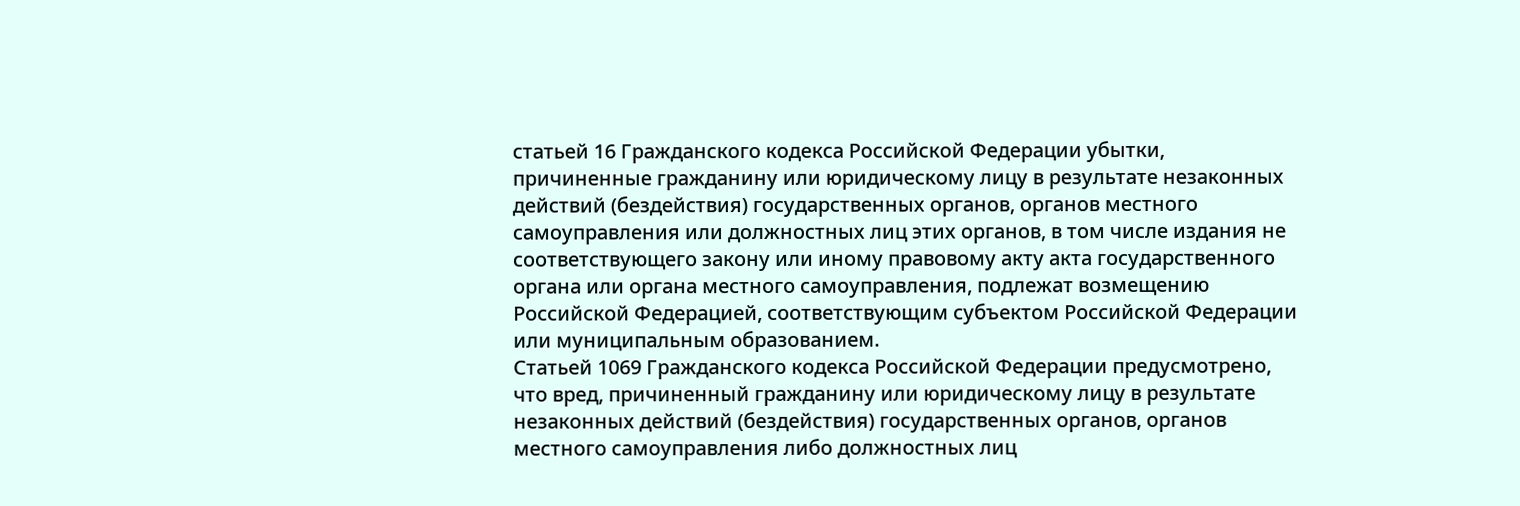статьей 16 Гражданского кодекса Российской Федерации убытки, причиненные гражданину или юридическому лицу в результате незаконных действий (бездействия) государственных органов, органов местного самоуправления или должностных лиц этих органов, в том числе издания не соответствующего закону или иному правовому акту акта государственного органа или органа местного самоуправления, подлежат возмещению Российской Федерацией, соответствующим субъектом Российской Федерации или муниципальным образованием.
Статьей 1069 Гражданского кодекса Российской Федерации предусмотрено, что вред, причиненный гражданину или юридическому лицу в результате незаконных действий (бездействия) государственных органов, органов местного самоуправления либо должностных лиц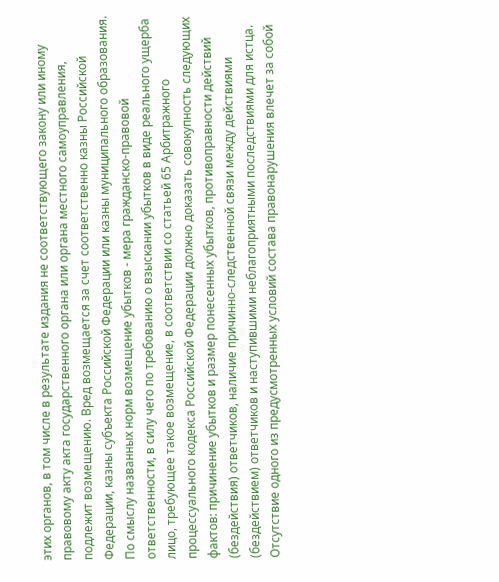этих органов, в том числе в результате издания не соответствующего закону или иному правовому акту акта государственного органа или органа местного самоуправления, подлежит возмещению. Вред возмещается за счет соответственно казны Российской Федерации, казны субъекта Российской Федерации или казны муниципального образования.
По смыслу названных норм возмещение убытков - мера гражданско-правовой ответственности, в силу чего по требованию о взыскании убытков в виде реального ущерба лицо, требующее такое возмещение, в соответствии со статьей 65 Арбитражного процессуального кодекса Российской Федерации должно доказать совокупность следующих фактов: причинение убытков и размер понесенных убытков, противоправности действий (бездействия) ответчиков, наличие причинно-следственной связи между действиями (бездействием) ответчиков и наступившими неблагоприятными последствиями для истца.
Отсутствие одного из предусмотренных условий состава правонарушения влечет за собой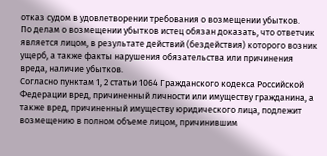отказ судом в удовлетворении требования о возмещении убытков.
По делам о возмещении убытков истец обязан доказать, что ответчик является лицом, в результате действий (бездействия) которого возник ущерб, а также факты нарушения обязательства или причинения вреда, наличие убытков.
Согласно пунктам 1, 2 статьи 1064 Гражданского кодекса Российской Федерации вред, причиненный личности или имуществу гражданина, а также вред, причиненный имуществу юридического лица, подлежит возмещению в полном объеме лицом, причинившим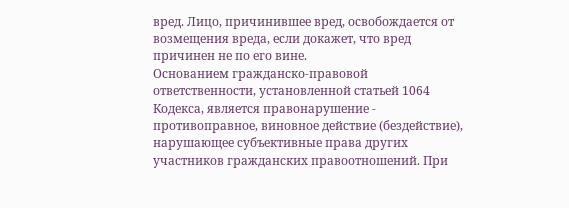вред. Лицо, причинившее вред, освобождается от возмещения вреда, если докажет, что вред причинен не по его вине.
Основанием гражданско-правовой ответственности, установленной статьей 1064 Кодекса, является правонарушение - противоправное, виновное действие (бездействие), нарушающее субъективные права других участников гражданских правоотношений. При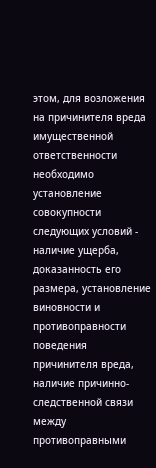этом, для возложения на причинителя вреда имущественной ответственности необходимо установление совокупности следующих условий - наличие ущерба, доказанность его размера, установление виновности и противоправности поведения причинителя вреда, наличие причинно-следственной связи между противоправными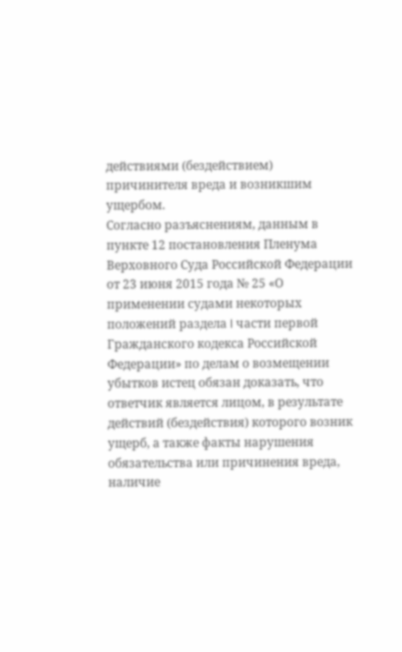действиями (бездействием) причинителя вреда и возникшим ущербом.
Согласно разъяснениям, данным в пункте 12 постановления Пленума Верховного Суда Российской Федерации от 23 июня 2015 года № 25 «О применении судами некоторых положений раздела I части первой Гражданского кодекса Российской Федерации» по делам о возмещении убытков истец обязан доказать, что ответчик является лицом, в результате действий (бездействия) которого возник ущерб, а также факты нарушения обязательства или причинения вреда, наличие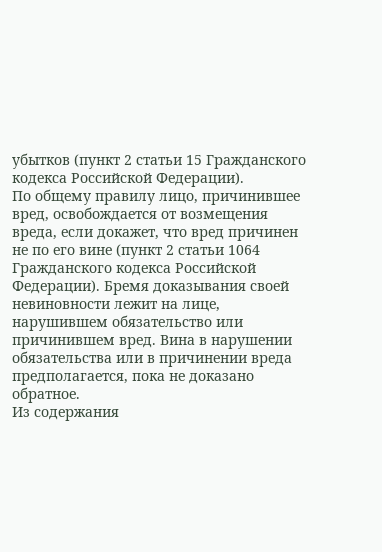убытков (пункт 2 статьи 15 Гражданского кодекса Российской Федерации).
По общему правилу лицо, причинившее вред, освобождается от возмещения вреда, если докажет, что вред причинен не по его вине (пункт 2 статьи 1064 Гражданского кодекса Российской Федерации). Бремя доказывания своей невиновности лежит на лице, нарушившем обязательство или причинившем вред. Вина в нарушении обязательства или в причинении вреда предполагается, пока не доказано обратное.
Из содержания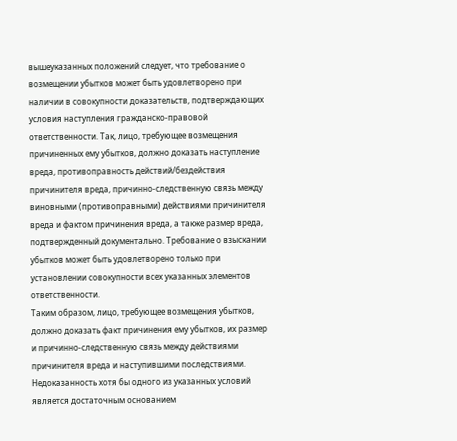вышеуказанных положений следует, что требование о возмещении убытков может быть удовлетворено при наличии в совокупности доказательств, подтверждающих условия наступления гражданско-правовой ответственности. Так, лицо, требующее возмещения причиненных ему убытков, должно доказать наступление вреда, противоправность действий/бездействия причинителя вреда, причинно-следственную связь между виновными (противоправными) действиями причинителя вреда и фактом причинения вреда, а также размер вреда, подтвержденный документально. Требование о взыскании убытков может быть удовлетворено только при установлении совокупности всех указанных элементов ответственности.
Таким образом, лицо, требующее возмещения убытков, должно доказать факт причинения ему убытков, их размер и причинно-следственную связь между действиями причинителя вреда и наступившими последствиями. Недоказанность хотя бы одного из указанных условий является достаточным основанием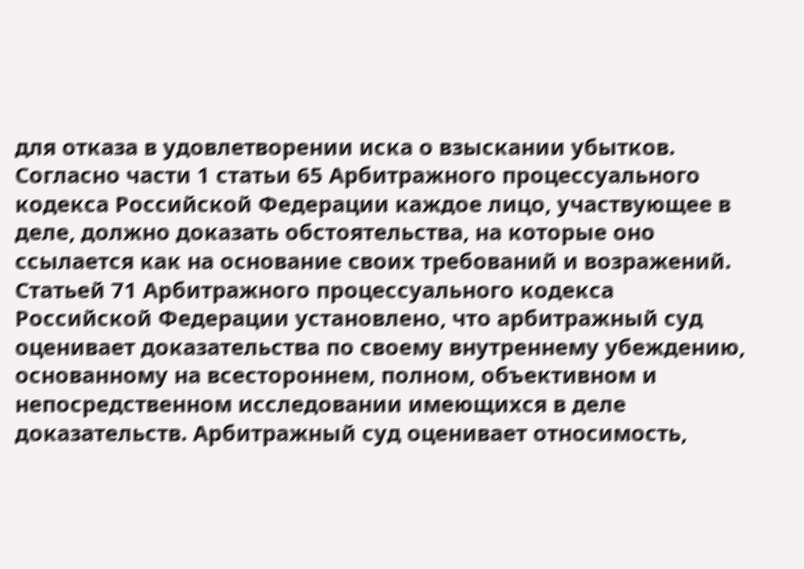для отказа в удовлетворении иска о взыскании убытков.
Согласно части 1 статьи 65 Арбитражного процессуального кодекса Российской Федерации каждое лицо, участвующее в деле, должно доказать обстоятельства, на которые оно ссылается как на основание своих требований и возражений.
Статьей 71 Арбитражного процессуального кодекса Российской Федерации установлено, что арбитражный суд оценивает доказательства по своему внутреннему убеждению, основанному на всестороннем, полном, объективном и непосредственном исследовании имеющихся в деле доказательств. Арбитражный суд оценивает относимость,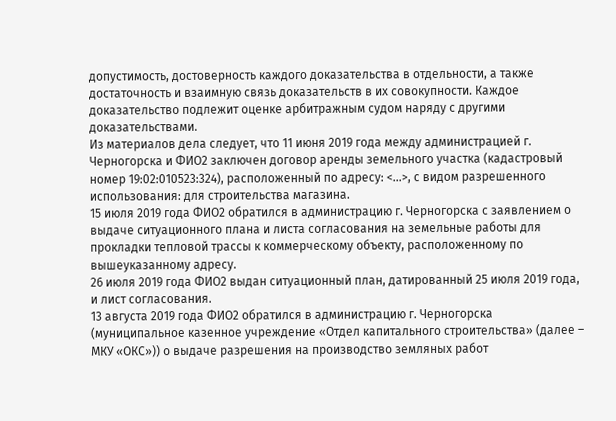допустимость, достоверность каждого доказательства в отдельности, а также достаточность и взаимную связь доказательств в их совокупности. Каждое доказательство подлежит оценке арбитражным судом наряду с другими доказательствами.
Из материалов дела следует, что 11 июня 2019 года между администрацией г. Черногорска и ФИО2 заключен договор аренды земельного участка (кадастровый номер 19:02:010523:324), расположенный по адресу: <...>, с видом разрешенного использования: для строительства магазина.
15 июля 2019 года ФИО2 обратился в администрацию г. Черногорска с заявлением о выдаче ситуационного плана и листа согласования на земельные работы для прокладки тепловой трассы к коммерческому объекту, расположенному по вышеуказанному адресу.
26 июля 2019 года ФИО2 выдан ситуационный план, датированный 25 июля 2019 года, и лист согласования.
13 августа 2019 года ФИО2 обратился в администрацию г. Черногорска (муниципальное казенное учреждение «Отдел капитального строительства» (далее – МКУ «ОКС»)) о выдаче разрешения на производство земляных работ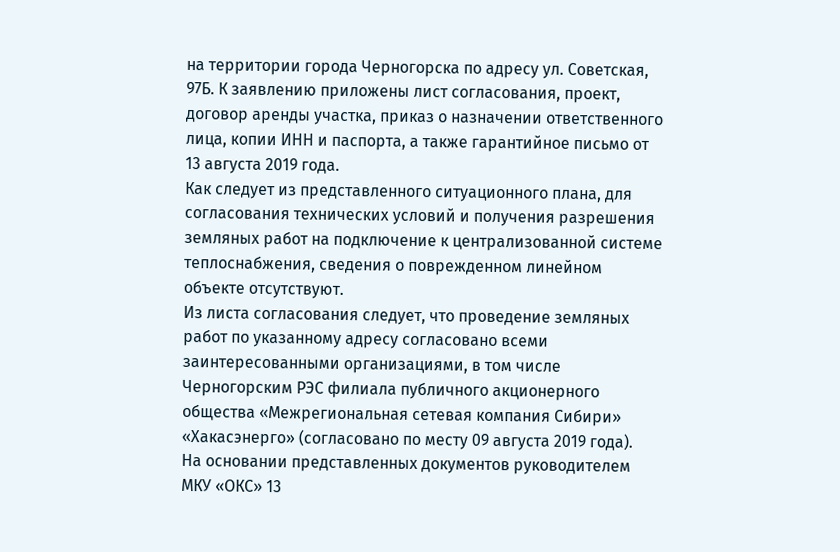на территории города Черногорска по адресу ул. Советская, 97Б. К заявлению приложены лист согласования, проект, договор аренды участка, приказ о назначении ответственного лица, копии ИНН и паспорта, а также гарантийное письмо от 13 августа 2019 года.
Как следует из представленного ситуационного плана, для согласования технических условий и получения разрешения земляных работ на подключение к централизованной системе теплоснабжения, сведения о поврежденном линейном объекте отсутствуют.
Из листа согласования следует, что проведение земляных работ по указанному адресу согласовано всеми заинтересованными организациями, в том числе Черногорским РЭС филиала публичного акционерного общества «Межрегиональная сетевая компания Сибири» «Хакасэнерго» (согласовано по месту 09 августа 2019 года).
На основании представленных документов руководителем МКУ «ОКС» 13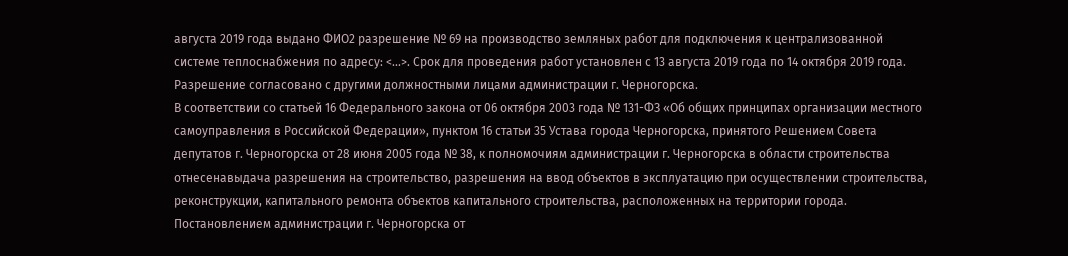августа 2019 года выдано ФИО2 разрешение № 69 на производство земляных работ для подключения к централизованной системе теплоснабжения по адресу: <...>. Срок для проведения работ установлен с 13 августа 2019 года по 14 октября 2019 года. Разрешение согласовано с другими должностными лицами администрации г. Черногорска.
В соответствии со статьей 16 Федерального закона от 06 октября 2003 года № 131-ФЗ «Об общих принципах организации местного самоуправления в Российской Федерации», пунктом 16 статьи 35 Устава города Черногорска, принятого Решением Совета депутатов г. Черногорска от 28 июня 2005 года № 38, к полномочиям администрации г. Черногорска в области строительства отнесенавыдача разрешения на строительство, разрешения на ввод объектов в эксплуатацию при осуществлении строительства, реконструкции, капитального ремонта объектов капитального строительства, расположенных на территории города.
Постановлением администрации г. Черногорска от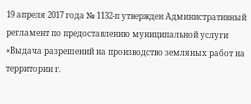19 апреля 2017 года № 1132-п утвержден Административный регламент по предоставлению муниципальной услуги «Выдача разрешений на производство земляных работ на территории г.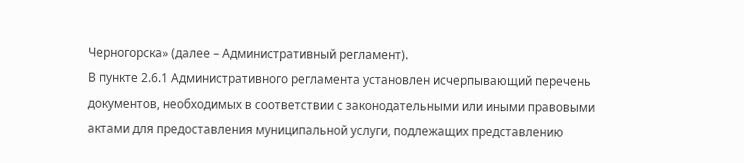Черногорска» (далее – Административный регламент).
В пункте 2.6.1 Административного регламента установлен исчерпывающий перечень документов, необходимых в соответствии с законодательными или иными правовыми актами для предоставления муниципальной услуги, подлежащих представлению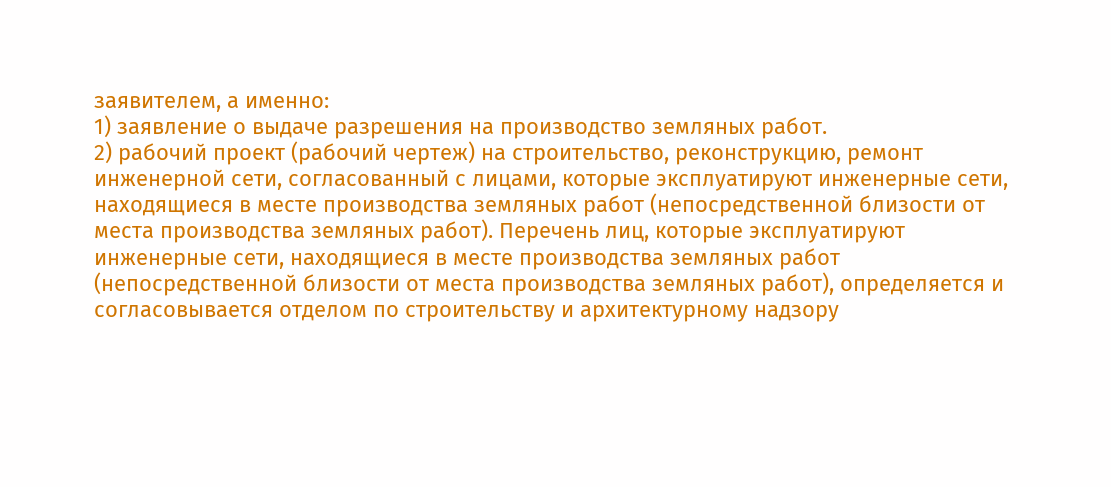заявителем, а именно:
1) заявление о выдаче разрешения на производство земляных работ.
2) рабочий проект (рабочий чертеж) на строительство, реконструкцию, ремонт инженерной сети, согласованный с лицами, которые эксплуатируют инженерные сети, находящиеся в месте производства земляных работ (непосредственной близости от места производства земляных работ). Перечень лиц, которые эксплуатируют инженерные сети, находящиеся в месте производства земляных работ (непосредственной близости от места производства земляных работ), определяется и согласовывается отделом по строительству и архитектурному надзору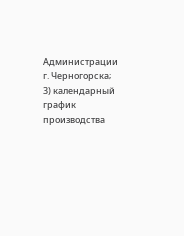Администрации г. Черногорска;
3) календарный график производства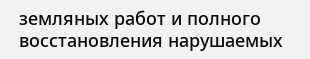земляных работ и полного восстановления нарушаемых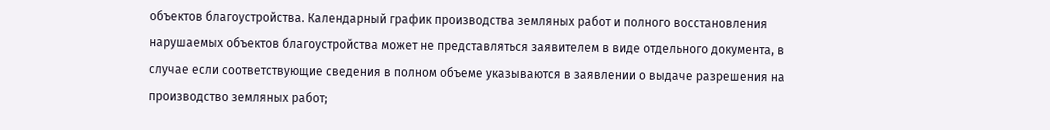объектов благоустройства. Календарный график производства земляных работ и полного восстановления нарушаемых объектов благоустройства может не представляться заявителем в виде отдельного документа, в случае если соответствующие сведения в полном объеме указываются в заявлении о выдаче разрешения на производство земляных работ;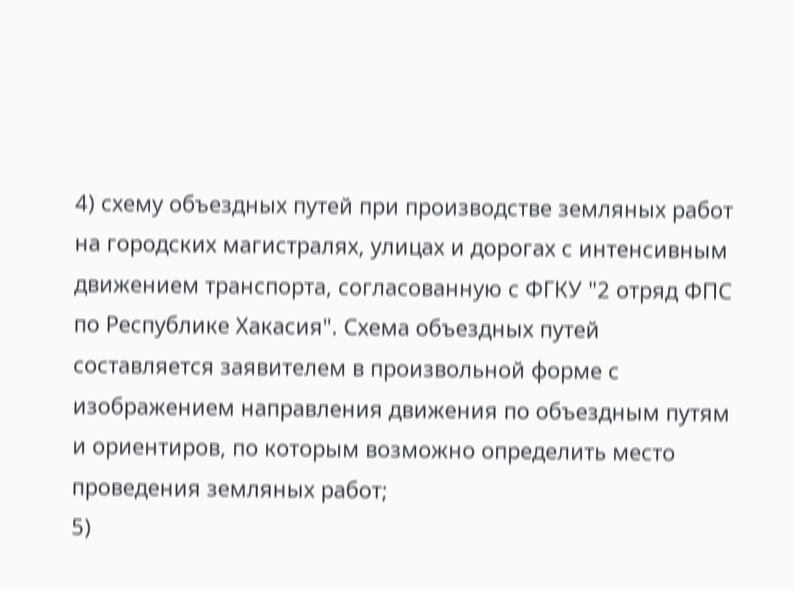4) схему объездных путей при производстве земляных работ на городских магистралях, улицах и дорогах с интенсивным движением транспорта, согласованную с ФГКУ "2 отряд ФПС по Республике Хакасия". Схема объездных путей составляется заявителем в произвольной форме с изображением направления движения по объездным путям и ориентиров, по которым возможно определить место проведения земляных работ;
5)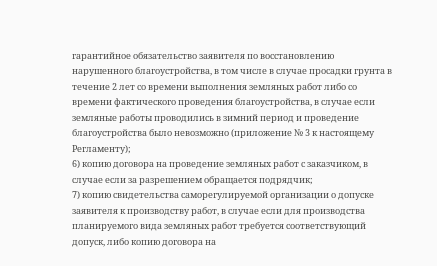гарантийное обязательство заявителя по восстановлению нарушенного благоустройства, в том числе в случае просадки грунта в течение 2 лет со времени выполнения земляных работ либо со времени фактического проведения благоустройства, в случае если земляные работы проводились в зимний период и проведение благоустройства было невозможно (приложение № 3 к настоящему Регламенту);
6) копию договора на проведение земляных работ с заказчиком, в случае если за разрешением обращается подрядчик;
7) копию свидетельства саморегулируемой организации о допуске заявителя к производству работ, в случае если для производства планируемого вида земляных работ требуется соответствующий допуск, либо копию договора на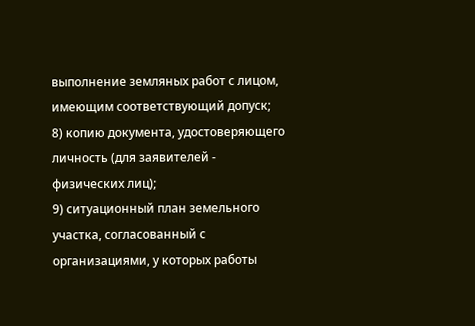выполнение земляных работ с лицом, имеющим соответствующий допуск;
8) копию документа, удостоверяющего личность (для заявителей - физических лиц);
9) ситуационный план земельного участка, согласованный с организациями, у которых работы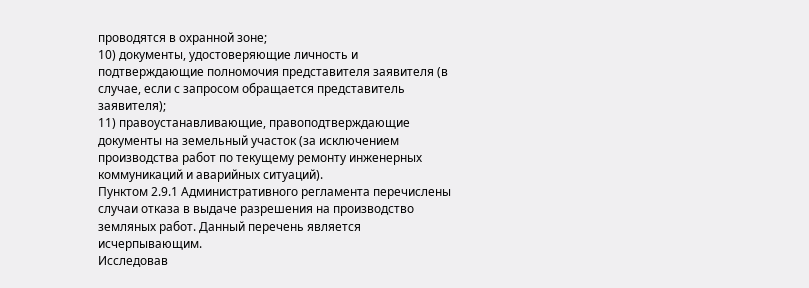проводятся в охранной зоне;
10) документы, удостоверяющие личность и подтверждающие полномочия представителя заявителя (в случае, если с запросом обращается представитель заявителя);
11) правоустанавливающие, правоподтверждающие документы на земельный участок (за исключением производства работ по текущему ремонту инженерных коммуникаций и аварийных ситуаций).
Пунктом 2.9.1 Административного регламента перечислены случаи отказа в выдаче разрешения на производство земляных работ. Данный перечень является исчерпывающим.
Исследовав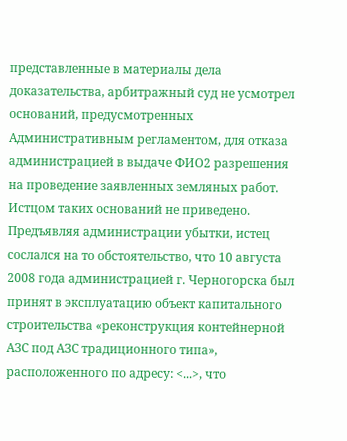представленные в материалы дела доказательства, арбитражный суд не усмотрел оснований, предусмотренных Административным регламентом, для отказа администрацией в выдаче ФИО2 разрешения на проведение заявленных земляных работ. Истцом таких оснований не приведено.
Предъявляя администрации убытки, истец сослался на то обстоятельство, что 10 августа 2008 года администрацией г. Черногорска был принят в эксплуатацию объект капитального строительства «реконструкция контейнерной АЗС под АЗС традиционного типа», расположенного по адресу: <...>, что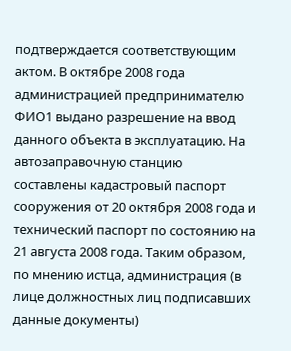подтверждается соответствующим актом. В октябре 2008 года администрацией предпринимателю ФИО1 выдано разрешение на ввод данного объекта в эксплуатацию. На автозаправочную станцию составлены кадастровый паспорт сооружения от 20 октября 2008 года и технический паспорт по состоянию на 21 августа 2008 года. Таким образом, по мнению истца, администрация (в лице должностных лиц подписавших данные документы)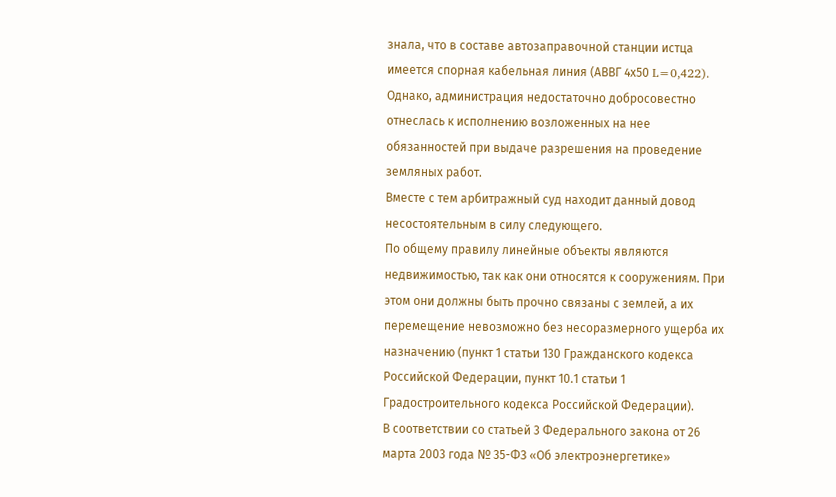знала, что в составе автозаправочной станции истца имеется спорная кабельная линия (АВВГ 4х50 L=0,422). Однако, администрация недостаточно добросовестно отнеслась к исполнению возложенных на нее обязанностей при выдаче разрешения на проведение земляных работ.
Вместе с тем арбитражный суд находит данный довод несостоятельным в силу следующего.
По общему правилу линейные объекты являются недвижимостью, так как они относятся к сооружениям. При этом они должны быть прочно связаны с землей, а их перемещение невозможно без несоразмерного ущерба их назначению (пункт 1 статьи 130 Гражданского кодекса Российской Федерации, пункт 10.1 статьи 1 Градостроительного кодекса Российской Федерации).
В соответствии со статьей 3 Федерального закона от 26 марта 2003 года № 35-ФЗ «Об электроэнергетике»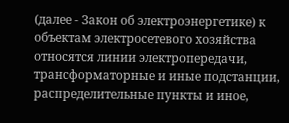(далее - Закон об электроэнергетике) к объектам электросетевого хозяйства относятся линии электропередачи, трансформаторные и иные подстанции, распределительные пункты и иное,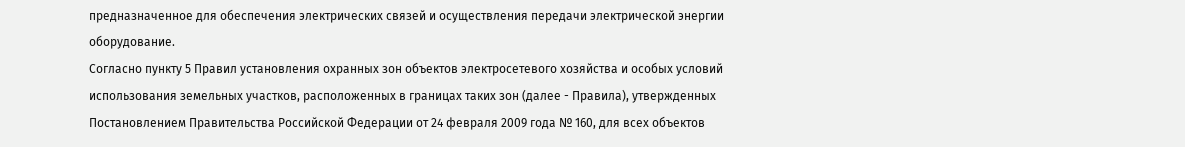предназначенное для обеспечения электрических связей и осуществления передачи электрической энергии оборудование.
Согласно пункту 5 Правил установления охранных зон объектов электросетевого хозяйства и особых условий использования земельных участков, расположенных в границах таких зон (далее - Правила), утвержденных Постановлением Правительства Российской Федерации от 24 февраля 2009 года № 160, для всех объектов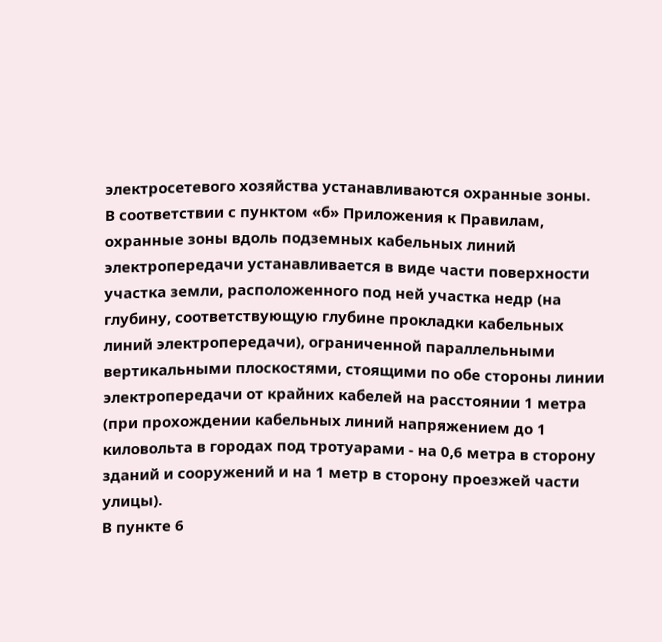электросетевого хозяйства устанавливаются охранные зоны.
В соответствии с пунктом «б» Приложения к Правилам, охранные зоны вдоль подземных кабельных линий электропередачи устанавливается в виде части поверхности участка земли, расположенного под ней участка недр (на глубину, соответствующую глубине прокладки кабельных линий электропередачи), ограниченной параллельными вертикальными плоскостями, стоящими по обе стороны линии электропередачи от крайних кабелей на расстоянии 1 метра (при прохождении кабельных линий напряжением до 1 киловольта в городах под тротуарами - на 0,6 метра в сторону зданий и сооружений и на 1 метр в сторону проезжей части улицы).
В пункте 6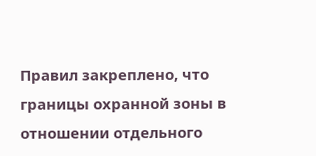Правил закреплено, что границы охранной зоны в отношении отдельного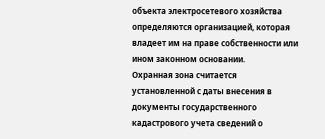объекта электросетевого хозяйства определяются организацией, которая владеет им на праве собственности или ином законном основании.
Охранная зона считается установленной с даты внесения в документы государственного кадастрового учета сведений о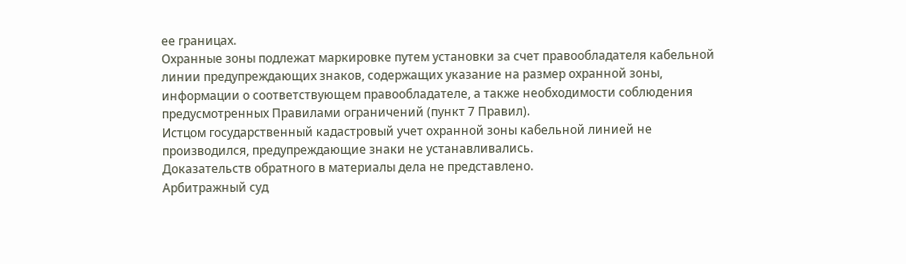ее границах.
Охранные зоны подлежат маркировке путем установки за счет правообладателя кабельной линии предупреждающих знаков, содержащих указание на размер охранной зоны, информации о соответствующем правообладателе, а также необходимости соблюдения предусмотренных Правилами ограничений (пункт 7 Правил).
Истцом государственный кадастровый учет охранной зоны кабельной линией не производился, предупреждающие знаки не устанавливались.
Доказательств обратного в материалы дела не представлено.
Арбитражный суд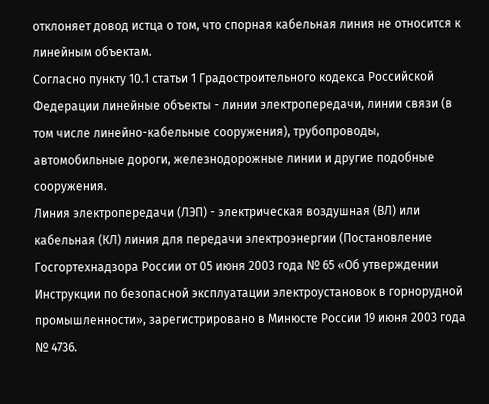отклоняет довод истца о том, что спорная кабельная линия не относится к линейным объектам.
Согласно пункту 10.1 статьи 1 Градостроительного кодекса Российской Федерации линейные объекты - линии электропередачи, линии связи (в том числе линейно-кабельные сооружения), трубопроводы, автомобильные дороги, железнодорожные линии и другие подобные сооружения.
Линия электропередачи (ЛЭП) - электрическая воздушная (ВЛ) или кабельная (КЛ) линия для передачи электроэнергии (Постановление Госгортехнадзора России от 05 июня 2003 года № 65 «Об утверждении Инструкции по безопасной эксплуатации электроустановок в горнорудной промышленности», зарегистрировано в Минюсте России 19 июня 2003 года № 4736.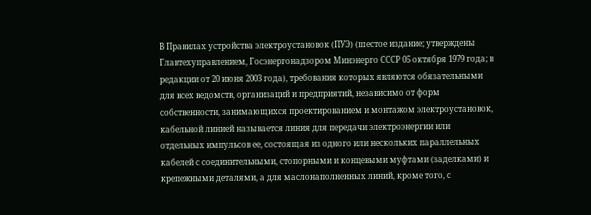В Правилах устройства электроустановок (ПУЭ) (шестое издание; утверждены Главтехуправлением, Госэнергонадзором Минэнерго СССР 05 октября 1979 года; в редакции от 20 июня 2003 года), требования которых являются обязательными для всех ведомств, организаций и предприятий, независимо от форм собственности, занимающихся проектированием и монтажом электроустановок, кабельной линией называется линия для передачи электроэнергии или отдельных импульсов ее, состоящая из одного или нескольких параллельных кабелей с соединительными, стопорными и концевыми муфтами (заделками) и крепежными деталями, а для маслонаполненных линий, кроме того, с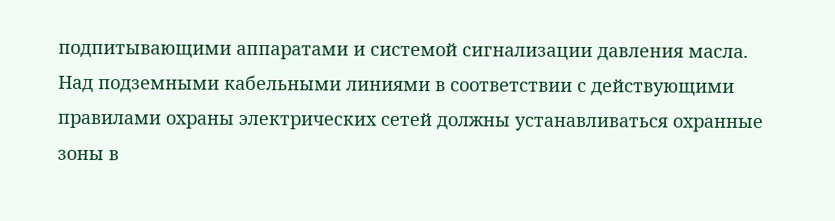подпитывающими аппаратами и системой сигнализации давления масла.
Над подземными кабельными линиями в соответствии с действующими правилами охраны электрических сетей должны устанавливаться охранные зоны в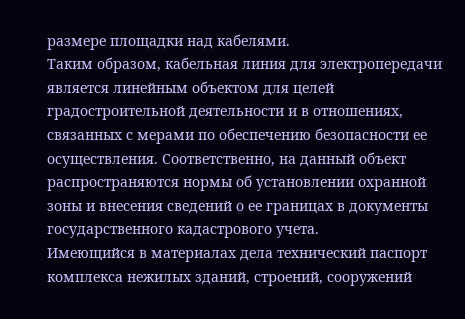размере площадки над кабелями.
Таким образом, кабельная линия для электропередачи является линейным объектом для целей градостроительной деятельности и в отношениях, связанных с мерами по обеспечению безопасности ее осуществления. Соответственно, на данный объект распространяются нормы об установлении охранной зоны и внесения сведений о ее границах в документы государственного кадастрового учета.
Имеющийся в материалах дела технический паспорт комплекса нежилых зданий, строений, сооружений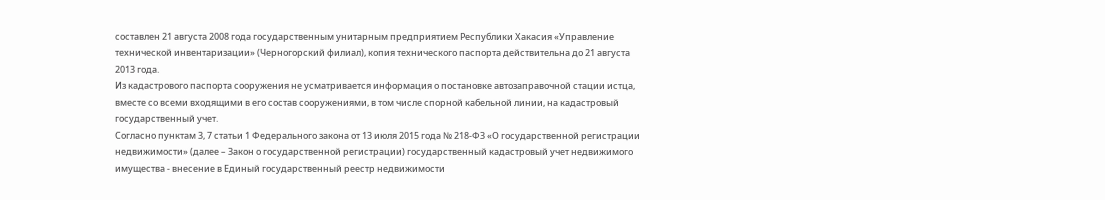составлен 21 августа 2008 года государственным унитарным предприятием Республики Хакасия «Управление технической инвентаризации» (Черногорский филиал), копия технического паспорта действительна до 21 августа 2013 года.
Из кадастрового паспорта сооружения не усматривается информация о постановке автозаправочной стации истца, вместе со всеми входящими в его состав сооружениями, в том числе спорной кабельной линии, на кадастровый государственный учет.
Согласно пунктам 3, 7 статьи 1 Федерального закона от 13 июля 2015 года № 218-ФЗ «О государственной регистрации недвижимости» (далее – Закон о государственной регистрации) государственный кадастровый учет недвижимого имущества - внесение в Единый государственный реестр недвижимости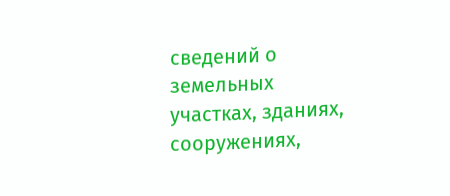сведений о земельных участках, зданиях, сооружениях,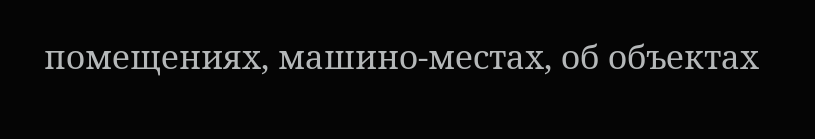помещениях, машино-местах, об объектах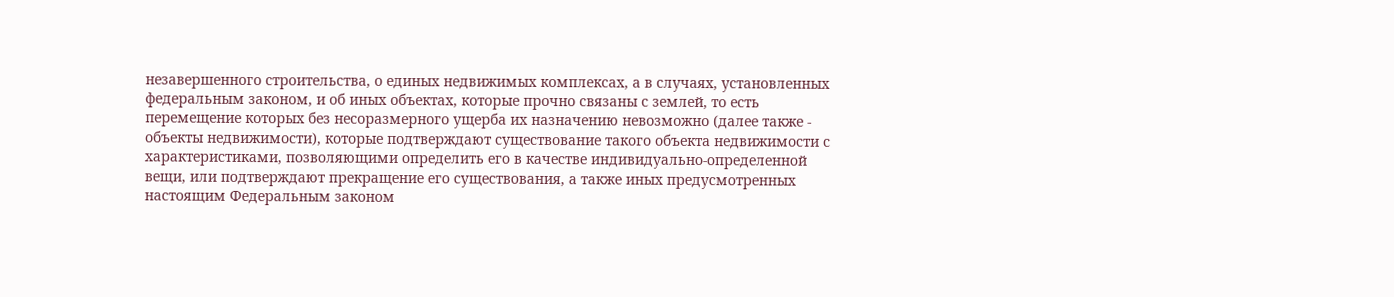незавершенного строительства, о единых недвижимых комплексах, а в случаях, установленных федеральным законом, и об иных объектах, которые прочно связаны с землей, то есть перемещение которых без несоразмерного ущерба их назначению невозможно (далее также - объекты недвижимости), которые подтверждают существование такого объекта недвижимости с характеристиками, позволяющими определить его в качестве индивидуально-определенной вещи, или подтверждают прекращение его существования, а также иных предусмотренных настоящим Федеральным законом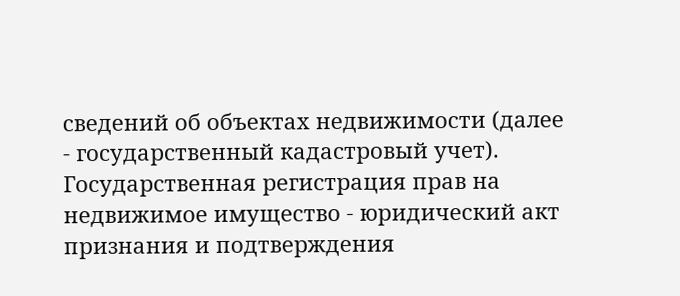сведений об объектах недвижимости (далее - государственный кадастровый учет). Государственная регистрация прав на недвижимое имущество - юридический акт признания и подтверждения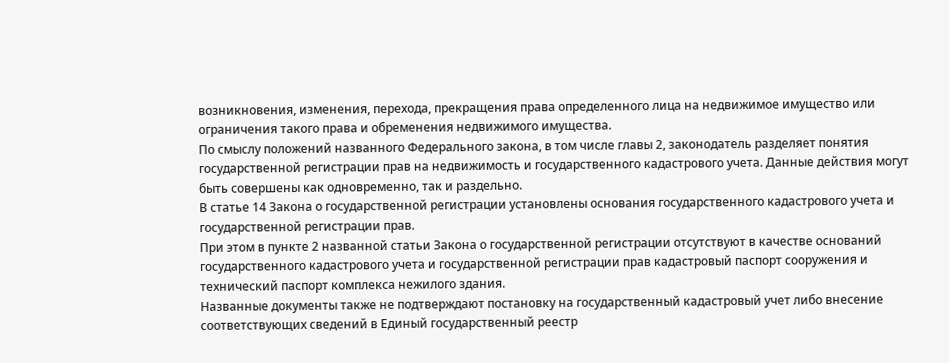возникновения, изменения, перехода, прекращения права определенного лица на недвижимое имущество или ограничения такого права и обременения недвижимого имущества.
По смыслу положений названного Федерального закона, в том числе главы 2, законодатель разделяет понятия государственной регистрации прав на недвижимость и государственного кадастрового учета. Данные действия могут быть совершены как одновременно, так и раздельно.
В статье 14 Закона о государственной регистрации установлены основания государственного кадастрового учета и государственной регистрации прав.
При этом в пункте 2 названной статьи Закона о государственной регистрации отсутствуют в качестве оснований государственного кадастрового учета и государственной регистрации прав кадастровый паспорт сооружения и технический паспорт комплекса нежилого здания.
Названные документы также не подтверждают постановку на государственный кадастровый учет либо внесение соответствующих сведений в Единый государственный реестр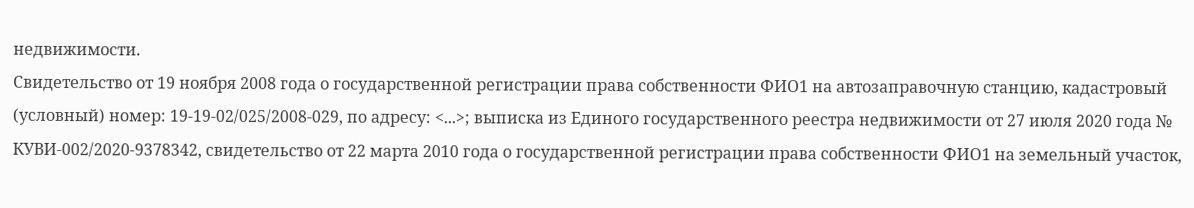недвижимости.
Свидетельство от 19 ноября 2008 года о государственной регистрации права собственности ФИО1 на автозаправочную станцию, кадастровый (условный) номер: 19-19-02/025/2008-029, по адресу: <...>; выписка из Единого государственного реестра недвижимости от 27 июля 2020 года № КУВИ-002/2020-9378342, свидетельство от 22 марта 2010 года о государственной регистрации права собственности ФИО1 на земельный участок,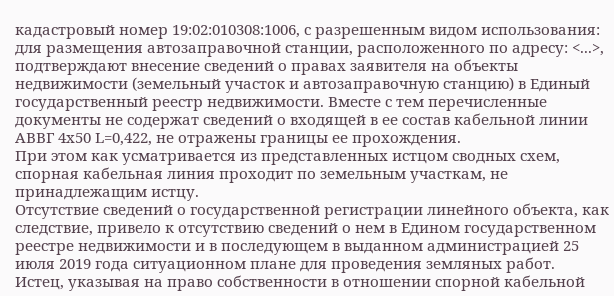кадастровый номер 19:02:010308:1006, с разрешенным видом использования: для размещения автозаправочной станции, расположенного по адресу: <...>, подтверждают внесение сведений о правах заявителя на объекты недвижимости (земельный участок и автозаправочную станцию) в Единый государственный реестр недвижимости. Вместе с тем перечисленные документы не содержат сведений о входящей в ее состав кабельной линии АВВГ 4х50 L=0,422, не отражены границы ее прохождения.
При этом как усматривается из представленных истцом сводных схем, спорная кабельная линия проходит по земельным участкам, не принадлежащим истцу.
Отсутствие сведений о государственной регистрации линейного объекта, как следствие, привело к отсутствию сведений о нем в Едином государственном реестре недвижимости и в последующем в выданном администрацией 25 июля 2019 года ситуационном плане для проведения земляных работ.
Истец, указывая на право собственности в отношении спорной кабельной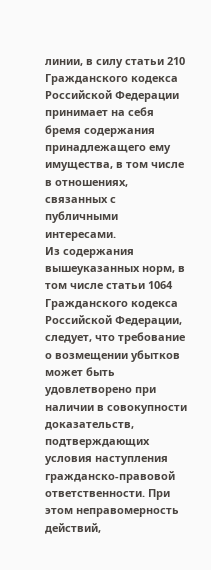линии, в силу статьи 210 Гражданского кодекса Российской Федерации принимает на себя бремя содержания принадлежащего ему имущества, в том числе в отношениях, связанных с публичными интересами.
Из содержания вышеуказанных норм, в том числе статьи 1064 Гражданского кодекса Российской Федерации, следует, что требование о возмещении убытков может быть удовлетворено при наличии в совокупности доказательств, подтверждающих условия наступления гражданско-правовой ответственности. При этом неправомерность действий,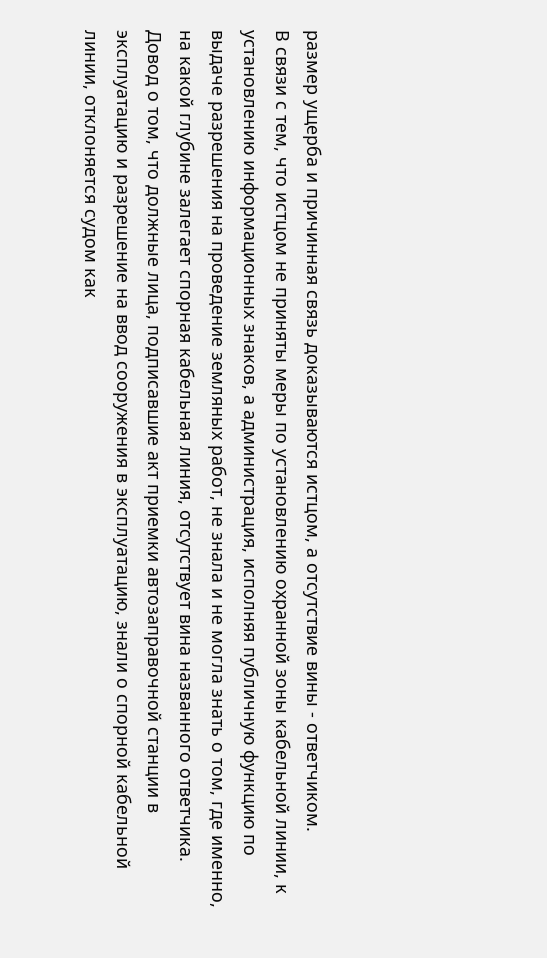размер ущерба и причинная связь доказываются истцом, а отсутствие вины - ответчиком.
В связи с тем, что истцом не приняты меры по установлению охранной зоны кабельной линии, к установлению информационных знаков, а администрация, исполняя публичную функцию по выдаче разрешения на проведение земляных работ, не знала и не могла знать о том, где именно, на какой глубине залегает спорная кабельная линия, отсутствует вина названного ответчика.
Довод о том, что должные лица, подписавшие акт приемки автозаправочной станции в эксплуатацию и разрешение на ввод сооружения в эксплуатацию, знали о спорной кабельной линии, отклоняется судом как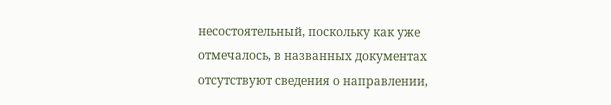несостоятельный, поскольку как уже отмечалось, в названных документах отсутствуют сведения о направлении,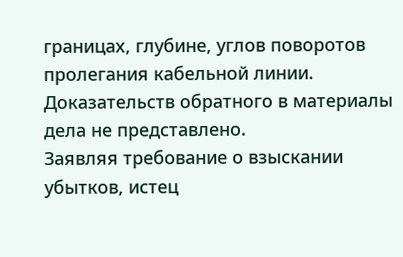границах, глубине, углов поворотов пролегания кабельной линии. Доказательств обратного в материалы дела не представлено.
Заявляя требование о взыскании убытков, истец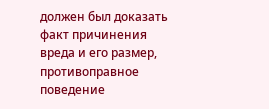должен был доказать факт причинения вреда и его размер, противоправное поведение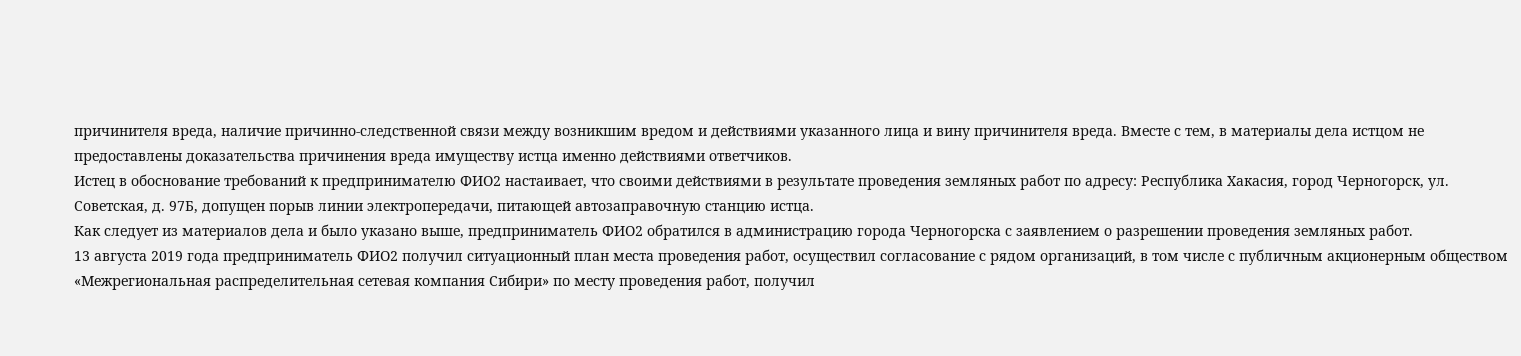причинителя вреда, наличие причинно-следственной связи между возникшим вредом и действиями указанного лица и вину причинителя вреда. Вместе с тем, в материалы дела истцом не предоставлены доказательства причинения вреда имуществу истца именно действиями ответчиков.
Истец в обоснование требований к предпринимателю ФИО2 настаивает, что своими действиями в результате проведения земляных работ по адресу: Республика Хакасия, город Черногорск, ул. Советская, д. 97Б, допущен порыв линии электропередачи, питающей автозаправочную станцию истца.
Как следует из материалов дела и было указано выше, предприниматель ФИО2 обратился в администрацию города Черногорска с заявлением о разрешении проведения земляных работ.
13 августа 2019 года предприниматель ФИО2 получил ситуационный план места проведения работ, осуществил согласование с рядом организаций, в том числе с публичным акционерным обществом «Межрегиональная распределительная сетевая компания Сибири» по месту проведения работ, получил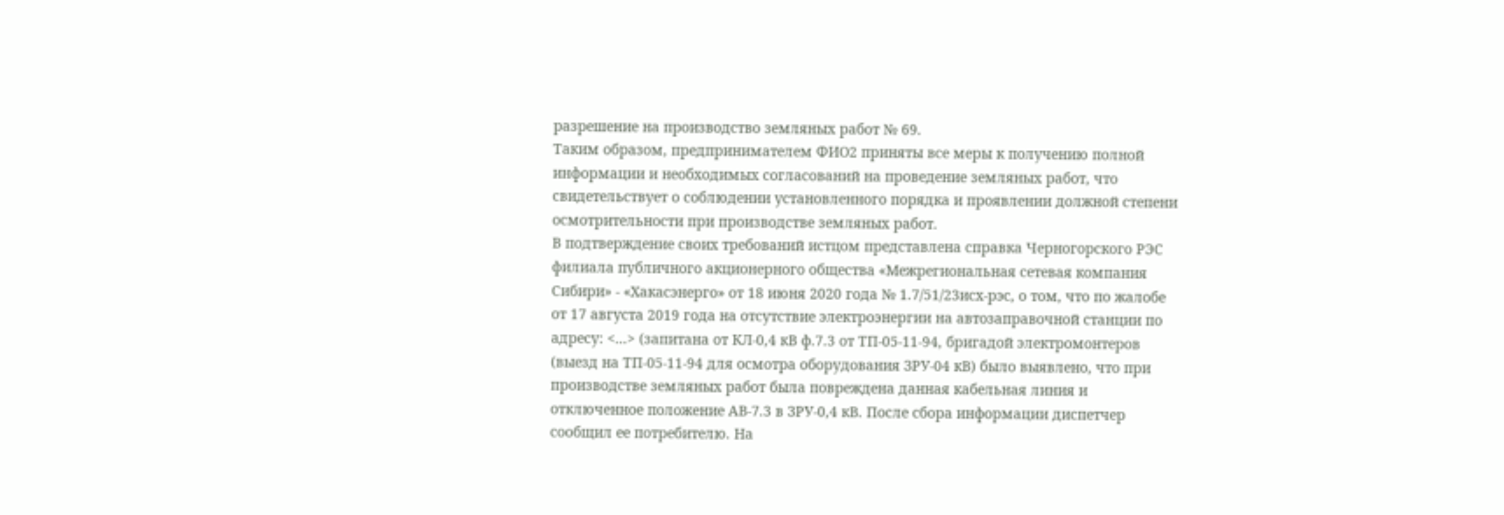разрешение на производство земляных работ № 69.
Таким образом, предпринимателем ФИО2 приняты все меры к получению полной информации и необходимых согласований на проведение земляных работ, что свидетельствует о соблюдении установленного порядка и проявлении должной степени осмотрительности при производстве земляных работ.
В подтверждение своих требований истцом представлена справка Черногорского РЭС филиала публичного акционерного общества «Межрегиональная сетевая компания Сибири» - «Хакасэнерго» от 18 июня 2020 года № 1.7/51/23исх-рэс, о том, что по жалобе от 17 августа 2019 года на отсутствие электроэнергии на автозаправочной станции по адресу: <...> (запитана от КЛ-0,4 кВ ф.7.3 от ТП-05-11-94, бригадой электромонтеров (выезд на ТП-05-11-94 для осмотра оборудования ЗРУ-04 кВ) было выявлено, что при производстве земляных работ была повреждена данная кабельная линия и отключенное положение АВ-7.3 в ЗРУ-0,4 кВ. После сбора информации диспетчер сообщил ее потребителю. На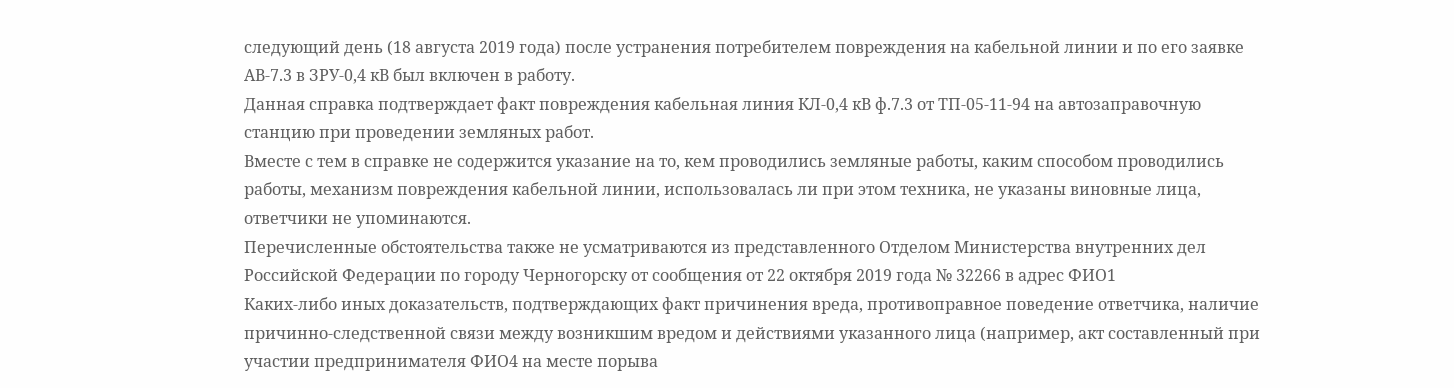следующий день (18 августа 2019 года) после устранения потребителем повреждения на кабельной линии и по его заявке АВ-7.3 в ЗРУ-0,4 кВ был включен в работу.
Данная справка подтверждает факт повреждения кабельная линия КЛ-0,4 кВ ф.7.3 от ТП-05-11-94 на автозаправочную станцию при проведении земляных работ.
Вместе с тем в справке не содержится указание на то, кем проводились земляные работы, каким способом проводились работы, механизм повреждения кабельной линии, использовалась ли при этом техника, не указаны виновные лица, ответчики не упоминаются.
Перечисленные обстоятельства также не усматриваются из представленного Отделом Министерства внутренних дел Российской Федерации по городу Черногорску от сообщения от 22 октября 2019 года № 32266 в адрес ФИО1
Каких-либо иных доказательств, подтверждающих факт причинения вреда, противоправное поведение ответчика, наличие причинно-следственной связи между возникшим вредом и действиями указанного лица (например, акт составленный при участии предпринимателя ФИО4 на месте порыва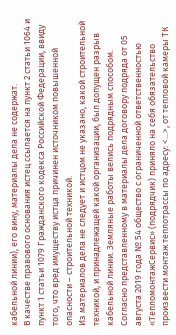кабельной линии), его вину, материалы дела не содержат.
В качестве правового основания истец ссылается на пункт 2 статьи 1064 и пункт 1 статьи 1079 Гражданского кодекса Российской Федерации, ввиду того, что вред имуществу истца причинен источником повышенной опасности – строительной техникой.
Из материалов дела не следует и истцом не указано, какой строительной техникой, и принадлежащей какой организации, был допущен разрыв кабельной линии. Земляные работы велись подрядным способом.
Согласно представленному в материалы дела договору подряда от 05 августа 2019 года № 54 общество с ограниченной ответственностью «ТепломонтажСервис» (подрядчик) приняло на себя обязательство произвести монтаж теплотрассы по адресу: <...>, от тепловой камеры ТК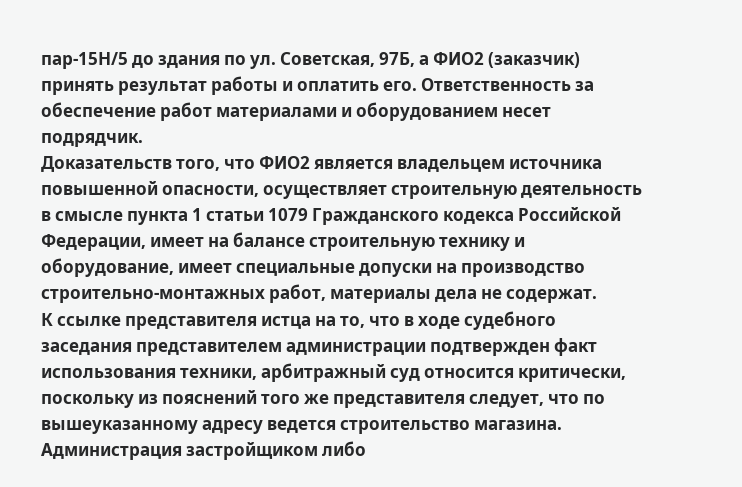пар-15Н/5 до здания по ул. Советская, 97Б, а ФИО2 (заказчик) принять результат работы и оплатить его. Ответственность за обеспечение работ материалами и оборудованием несет подрядчик.
Доказательств того, что ФИО2 является владельцем источника повышенной опасности, осуществляет строительную деятельность в смысле пункта 1 статьи 1079 Гражданского кодекса Российской Федерации, имеет на балансе строительную технику и оборудование, имеет специальные допуски на производство строительно-монтажных работ, материалы дела не содержат.
К ссылке представителя истца на то, что в ходе судебного заседания представителем администрации подтвержден факт использования техники, арбитражный суд относится критически, поскольку из пояснений того же представителя следует, что по вышеуказанному адресу ведется строительство магазина. Администрация застройщиком либо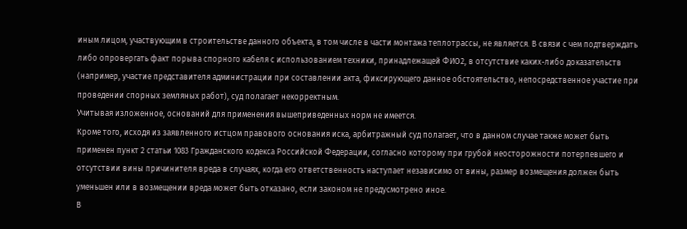иным лицом, участвующим в строительстве данного объекта, в том числе в части монтажа теплотрассы, не является. В связи с чем подтверждать либо опровергать факт порыва спорного кабеля с использованием техники, принадлежащей ФИО2, в отсутствие каких-либо доказательств (например, участие представителя администрации при составлении акта, фиксирующего данное обстоятельство, непосредственное участие при проведении спорных земляных работ), суд полагает некорректным.
Учитывая изложенное, оснований для применения вышеприведенных норм не имеется.
Кроме того, исходя из заявленного истцом правового основания иска, арбитражный суд полагает, что в данном случае также может быть применен пункт 2 статьи 1083 Гражданского кодекса Российской Федерации, согласно которому при грубой неосторожности потерпевшего и отсутствии вины причинителя вреда в случаях, когда его ответственность наступает независимо от вины, размер возмещения должен быть уменьшен или в возмещении вреда может быть отказано, если законом не предусмотрено иное.
В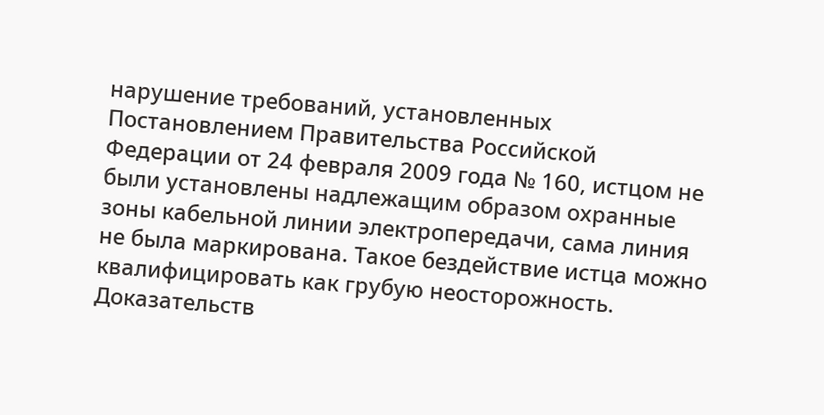нарушение требований, установленных Постановлением Правительства Российской Федерации от 24 февраля 2009 года № 160, истцом не были установлены надлежащим образом охранные зоны кабельной линии электропередачи, сама линия не была маркирована. Такое бездействие истца можно квалифицировать как грубую неосторожность. Доказательств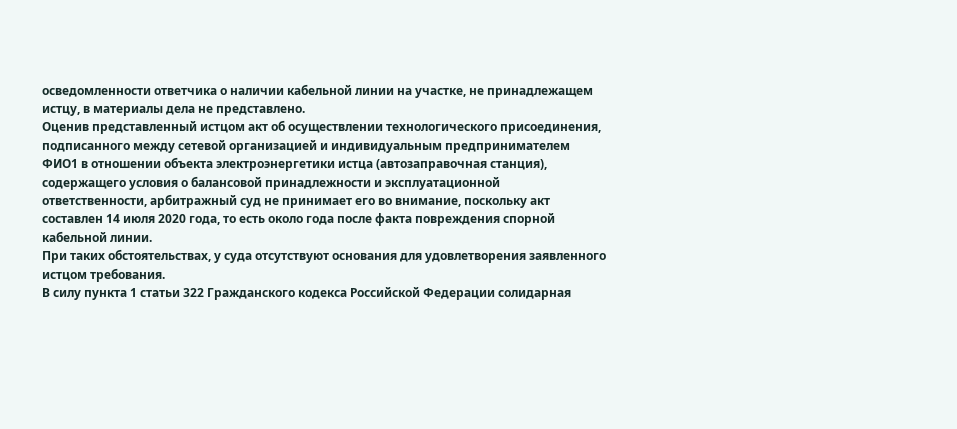осведомленности ответчика о наличии кабельной линии на участке, не принадлежащем истцу, в материалы дела не представлено.
Оценив представленный истцом акт об осуществлении технологического присоединения, подписанного между сетевой организацией и индивидуальным предпринимателем ФИО1 в отношении объекта электроэнергетики истца (автозаправочная станция), содержащего условия о балансовой принадлежности и эксплуатационной ответственности, арбитражный суд не принимает его во внимание, поскольку акт составлен 14 июля 2020 года, то есть около года после факта повреждения спорной кабельной линии.
При таких обстоятельствах, у суда отсутствуют основания для удовлетворения заявленного истцом требования.
В силу пункта 1 статьи 322 Гражданского кодекса Российской Федерации солидарная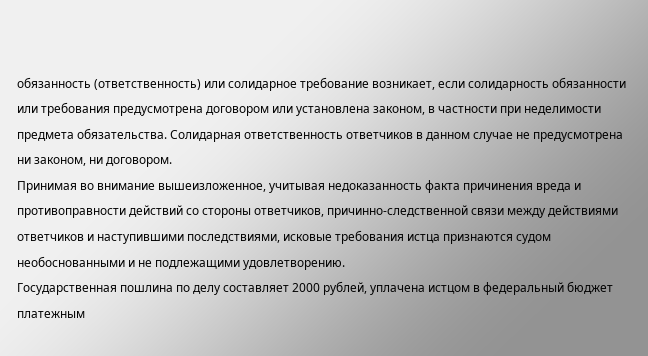обязанность (ответственность) или солидарное требование возникает, если солидарность обязанности или требования предусмотрена договором или установлена законом, в частности при неделимости предмета обязательства. Солидарная ответственность ответчиков в данном случае не предусмотрена ни законом, ни договором.
Принимая во внимание вышеизложенное, учитывая недоказанность факта причинения вреда и противоправности действий со стороны ответчиков, причинно-следственной связи между действиями ответчиков и наступившими последствиями, исковые требования истца признаются судом необоснованными и не подлежащими удовлетворению.
Государственная пошлина по делу составляет 2000 рублей, уплачена истцом в федеральный бюджет платежным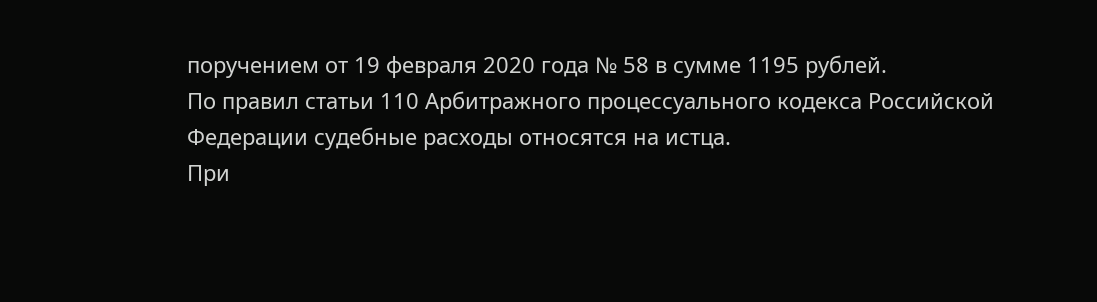поручением от 19 февраля 2020 года № 58 в сумме 1195 рублей.
По правил статьи 110 Арбитражного процессуального кодекса Российской Федерации судебные расходы относятся на истца.
При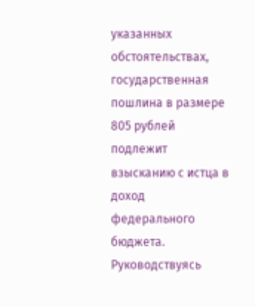указанных обстоятельствах, государственная пошлина в размере 805 рублей подлежит взысканию с истца в доход федерального бюджета.
Руководствуясь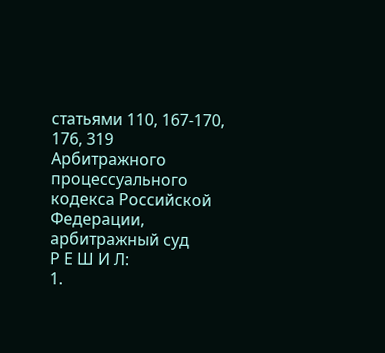статьями 110, 167-170, 176, 319 Арбитражного процессуального кодекса Российской Федерации, арбитражный суд
Р Е Ш И Л:
1.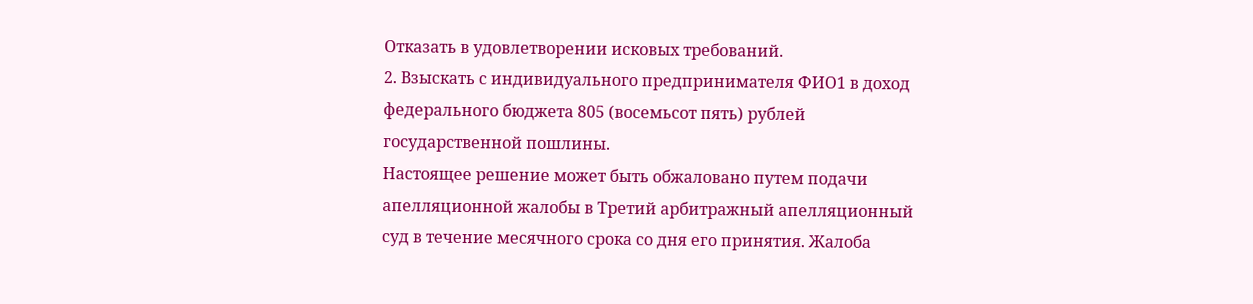Отказать в удовлетворении исковых требований.
2. Взыскать с индивидуального предпринимателя ФИО1 в доход федерального бюджета 805 (восемьсот пять) рублей государственной пошлины.
Настоящее решение может быть обжаловано путем подачи апелляционной жалобы в Третий арбитражный апелляционный суд в течение месячного срока со дня его принятия. Жалоба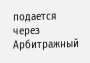подается через Арбитражный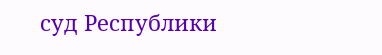суд Республики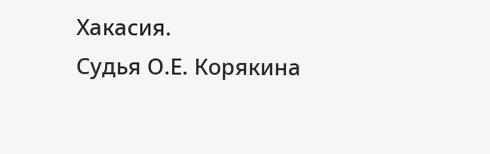Хакасия.
Судья О.Е. Корякина